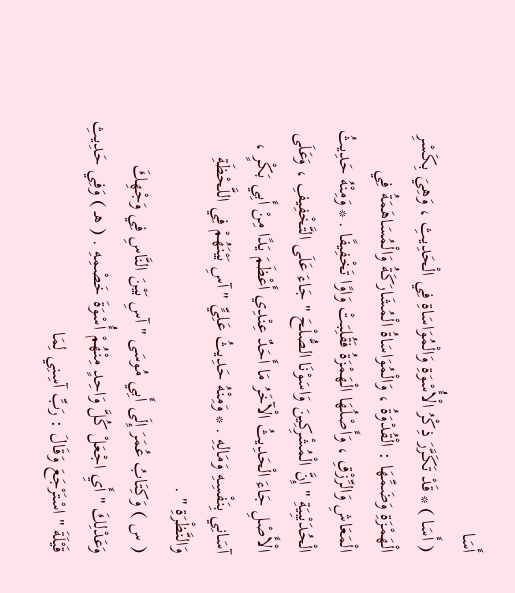أَسَا
( أَسَا ) * قَدْ تَكَرَّرَ ذِكْرُ الْأُسْوَةِ وَالْمُوَاسَاةِ فِي الْحَدِيثِ ، وَهِيَ بِكَسْرِ الْهَمْزَةِ وَضَمِّهَا : الْقُدْوَةُ ، وَالْمُوَاسَاةُ الْمُشَارَكَةُ وَالْمُسَاهَمَةُ فِي الْمَعَاشِ وَالرِّزْقِ ، وَأَصْلُهَا الْهَمْزَةُ فَقُلِبَتْ وَاوًا تَخْفِيفًا . * وَمِنْهُ حَدِيثُ الْحُدَيْبِيَةِ " إِنَّ الْمُشْرِكِينَ وَاسَوْنَا الصُّلْحَ " جَاءَ عَلَى التَّخْفِيفِ ، وَعَلَى الْأَصْلِ جَاءَ الْحَدِيثُ الْآخَرُ مَا أَحَدٌ عِنْدِي أَعْظَمَ يَدًا مِنْ أَبِي بَكْرٍ ، آسَانِي بِنَفْسِهِ وَمَالِهِ . * وَمِنْهُ حَدِيثُ عَلِيٍّ " آسِ بَيْنَهُمْ فِي اللَّحْظَةِ وَالنَّظْرَةِ " .
( س ) وَكِتَابُ عُمَرَ إِلَى أَبِي مُوسَى " آسِ بَيْنَ النَّاسِ فِي وَجْهِكَ وَعَدْلِكَ " أَيِ اجْعَلْ كُلَّ وَاحِدٍ مِنْهُمْ أُسْوَةَ خَصْمِهِ . ( هـ ) وَفِي حَدِيثِ قَيْلَةَ " اسْتَرْجَعَ وَقَالَ : رَبِّ آسِنِي لِمَا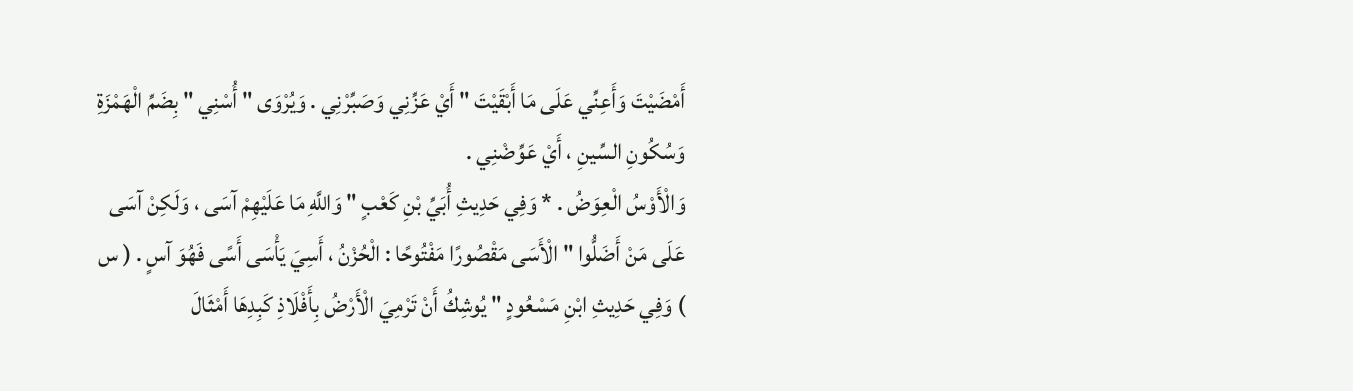أَمْضَيْتَ وَأَعِنِّي عَلَى مَا أَبْقَيْتَ " أَيْ عَزِّنِي وَصَبِّرْنِي . وَيُرْوَى " أُسْنِي " بِضَمِّ الْهَمْزَةِ وَسُكُونِ السِّينِ ، أَيْ عَوِّضْنِي .
وَالْأَوْسُ الْعِوَضُ . * وَفِي حَدِيثِ أُبَيِّ بْنِ كَعْبٍ " وَاللَّهِ مَا عَلَيْهِمْ آسَى ، وَلَكِنْ آسَى عَلَى مَنْ أَضَلُّوا " الْأَسَى مَقْصُورًا مَفْتُوحًا : الْحُزْنُ ، أَسِيَ يَأْسَى أَسًى فَهُوَ آسٍ . ( س ) وَفِي حَدِيثِ ابْنِ مَسْعُودٍ " يُوشِكُ أَنْ تَرْمِيَ الْأَرْضُ بِأَفْلَاذِ كَبِدِهَا أَمْثَالَ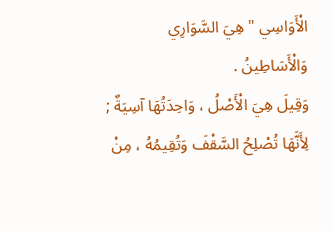الْأَوَاسِي " هِيَ السَّوَارِي وَالْأَسَاطِينُ .
وَقِيلَ هِيَ الْأَصْلُ ، وَاحِدَتُهَا آسِيَةٌ ; لِأَنَّهَا تُصْلِحُ السَّقْفَ وَتُقِيمُهُ ، مِنْ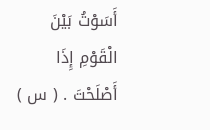أَسَوْتُ بَيْنَ الْقَوْمِ إِذَا أَصْلَحْتَ . ( س )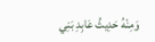وَمِنْهُ حَدِيثُ عَابِدِ بَنِي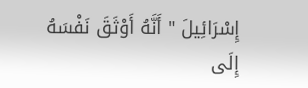إِسْرَائِيلَ " أَنَّهُ أَوْثَقَ نَفْسَهُ إِلَى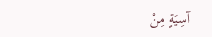آسِيَةٍ مِنْ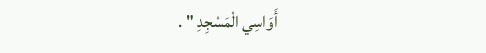أَوَاسِي الْمَسْجِدِ " .